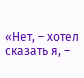«Нет, – хотел сказать я, –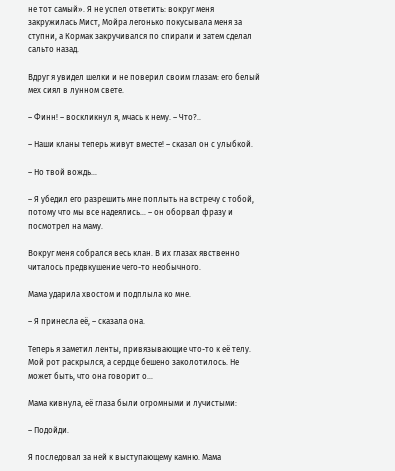не тот самый». Я не успел ответить: вокруг меня закружилась Мист, Мойра легонько покусывала меня за ступни, а Кормак закручивался по спирали и затем сделал сальто назад.

Вдруг я увидел шелки и не поверил своим глазам: его белый мех сиял в лунном свете.

– Финн! – воскликнул я, мчась к нему. – Что?..

– Наши кланы теперь живут вместе! – сказал он с улыбкой.

– Но твой вождь…

– Я убедил его разрешить мне поплыть на встречу с тобой, потому что мы все надеялись… – он оборвал фразу и посмотрел на маму.

Вокруг меня собрался весь клан. В их глазах явственно читалось предвкушение чего-то необычного.

Мама ударила хвостом и подплыла ко мне.

– Я принесла её, – сказала она.

Теперь я заметил ленты, привязывающие что-то к её телу. Мой рот раскрылся, а сердце бешено заколотилось. Не может быть, что она говорит о…

Мама кивнула, её глаза были огромными и лучистыми:

– Подойди.

Я последовал за ней к выступающему камню. Мама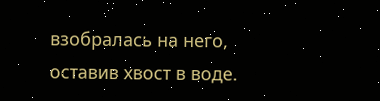взобралась на него, оставив хвост в воде.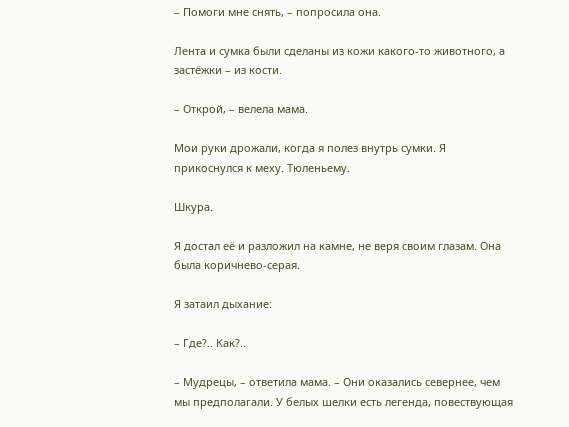– Помоги мне снять, – попросила она.

Лента и сумка были сделаны из кожи какого-то животного, а застёжки – из кости.

– Открой, – велела мама.

Мои руки дрожали, когда я полез внутрь сумки. Я прикоснулся к меху. Тюленьему.

Шкура.

Я достал её и разложил на камне, не веря своим глазам. Она была коричнево-серая.

Я затаил дыхание:

– Где?.. Как?..

– Мудрецы, – ответила мама. – Они оказались севернее, чем мы предполагали. У белых шелки есть легенда, повествующая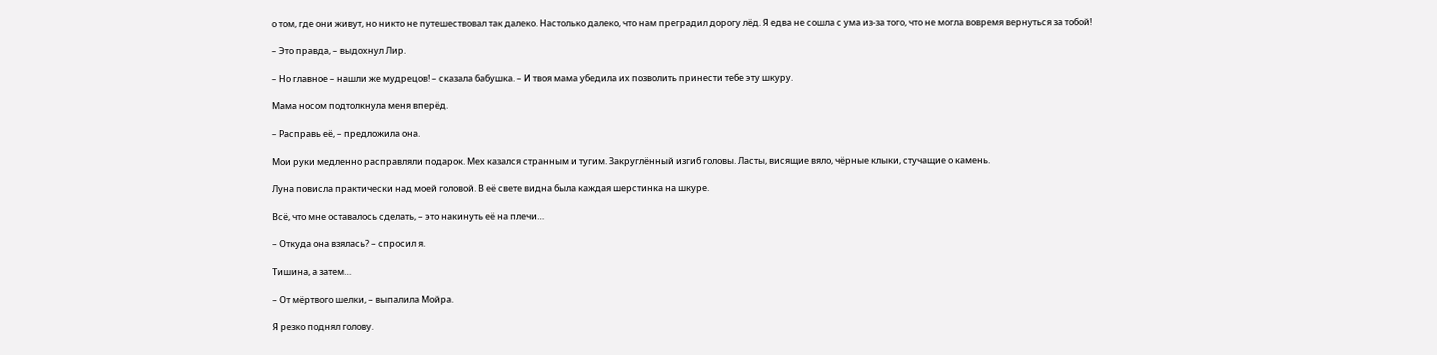о том, где они живут, но никто не путешествовал так далеко. Настолько далеко, что нам преградил дорогу лёд. Я едва не сошла с ума из-за того, что не могла вовремя вернуться за тобой!

– Это правда, – выдохнул Лир.

– Но главное – нашли же мудрецов! – сказала бабушка. – И твоя мама убедила их позволить принести тебе эту шкуру.

Мама носом подтолкнула меня вперёд.

– Расправь её, – предложила она.

Мои руки медленно расправляли подарок. Мех казался странным и тугим. Закруглённый изгиб головы. Ласты, висящие вяло, чёрные клыки, стучащие о камень.

Луна повисла практически над моей головой. В её свете видна была каждая шерстинка на шкуре.

Всё, что мне оставалось сделать, – это накинуть её на плечи…

– Откуда она взялась? – спросил я.

Тишина, а затем…

– От мёртвого шелки, – выпалила Мойра.

Я резко поднял голову.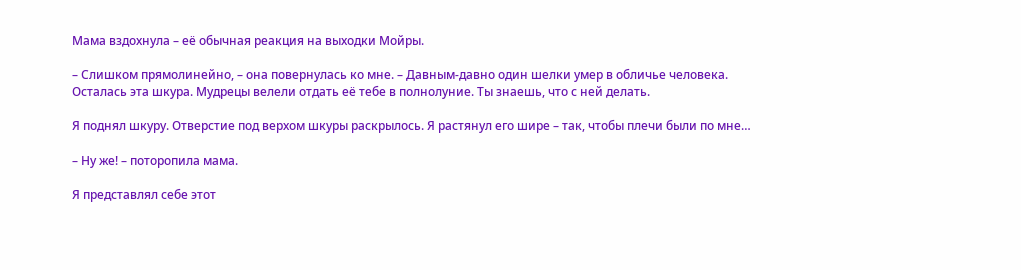Мама вздохнула – её обычная реакция на выходки Мойры.

– Слишком прямолинейно, – она повернулась ко мне. – Давным-давно один шелки умер в обличье человека. Осталась эта шкура. Мудрецы велели отдать её тебе в полнолуние. Ты знаешь, что с ней делать.

Я поднял шкуру. Отверстие под верхом шкуры раскрылось. Я растянул его шире – так, чтобы плечи были по мне…

– Ну же! – поторопила мама.

Я представлял себе этот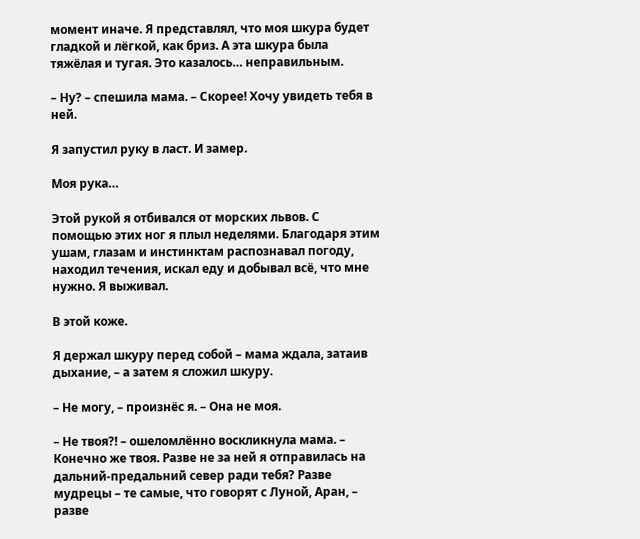момент иначе. Я представлял, что моя шкура будет гладкой и лёгкой, как бриз. А эта шкура была тяжёлая и тугая. Это казалось… неправильным.

– Ну? – спешила мама. – Скорее! Хочу увидеть тебя в ней.

Я запустил руку в ласт. И замер.

Моя рука…

Этой рукой я отбивался от морских львов. С помощью этих ног я плыл неделями. Благодаря этим ушам, глазам и инстинктам распознавал погоду, находил течения, искал еду и добывал всё, что мне нужно. Я выживал.

В этой коже.

Я держал шкуру перед собой – мама ждала, затаив дыхание, – а затем я сложил шкуру.

– Не могу, – произнёс я. – Она не моя.

– Не твоя?! – ошеломлённо воскликнула мама. – Конечно же твоя. Разве не за ней я отправилась на дальний-предальний север ради тебя? Разве мудрецы – те самые, что говорят с Луной, Аран, – разве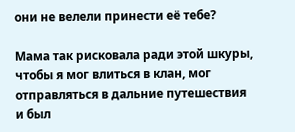они не велели принести её тебе?

Мама так рисковала ради этой шкуры, чтобы я мог влиться в клан, мог отправляться в дальние путешествия и был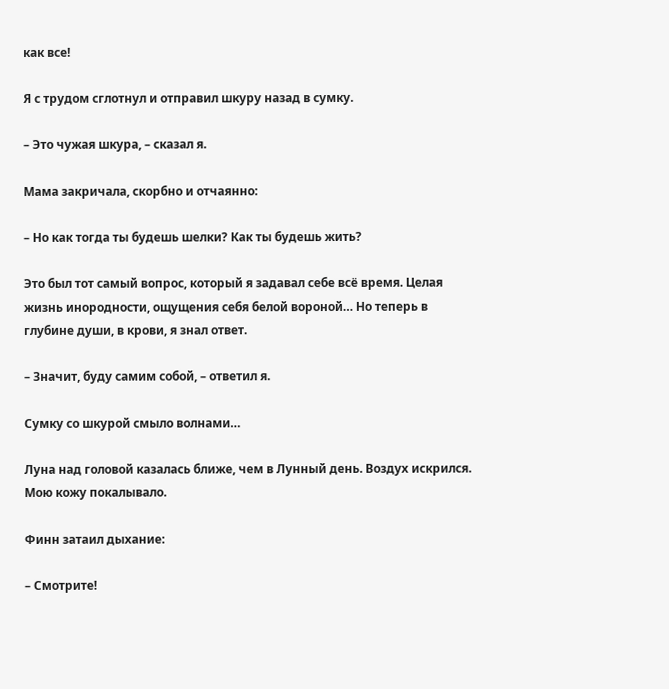как все!

Я с трудом сглотнул и отправил шкуру назад в сумку.

– Это чужая шкура, – сказал я.

Мама закричала, скорбно и отчаянно:

– Но как тогда ты будешь шелки? Как ты будешь жить?

Это был тот самый вопрос, который я задавал себе всё время. Целая жизнь инородности, ощущения себя белой вороной… Но теперь в глубине души, в крови, я знал ответ.

– Значит, буду самим собой, – ответил я.

Сумку со шкурой смыло волнами…

Луна над головой казалась ближе, чем в Лунный день. Воздух искрился. Мою кожу покалывало.

Финн затаил дыхание:

– Смотрите!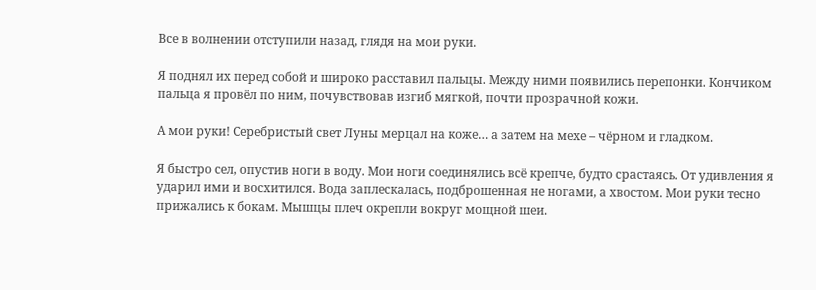Все в волнении отступили назад, глядя на мои руки.

Я поднял их перед собой и широко расставил пальцы. Между ними появились перепонки. Кончиком пальца я провёл по ним, почувствовав изгиб мягкой, почти прозрачной кожи.

А мои руки! Серебристый свет Луны мерцал на коже… а затем на мехе – чёрном и гладком.

Я быстро сел, опустив ноги в воду. Мои ноги соединялись всё крепче, будто срастаясь. От удивления я ударил ими и восхитился. Вода заплескалась, подброшенная не ногами, а хвостом. Мои руки тесно прижались к бокам. Мышцы плеч окрепли вокруг мощной шеи.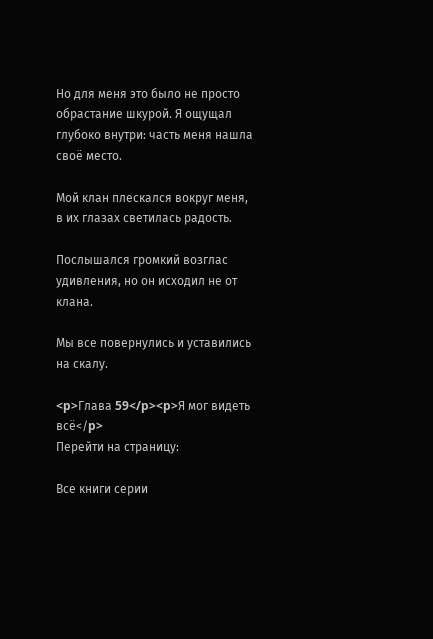Но для меня это было не просто обрастание шкурой. Я ощущал глубоко внутри: часть меня нашла своё место.

Мой клан плескался вокруг меня, в их глазах светилась радость.

Послышался громкий возглас удивления, но он исходил не от клана.

Мы все повернулись и уставились на скалу.

<p>Глава 59</p><p>Я мог видеть всё</p>
Перейти на страницу:

Все книги серии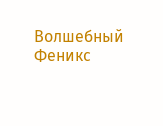Волшебный Феникс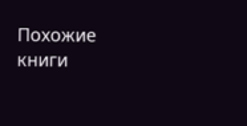Похожие книги